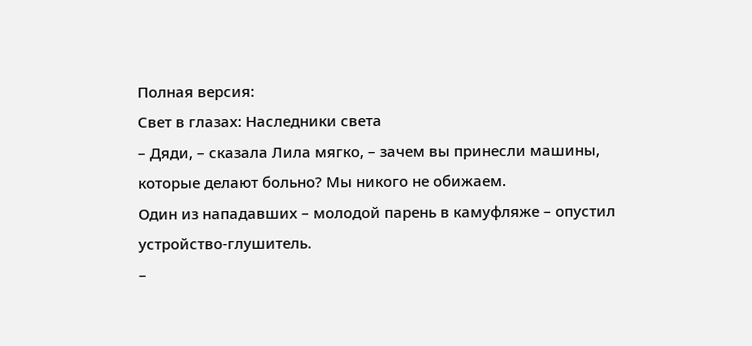Полная версия:
Свет в глазах: Наследники света
– Дяди, – сказала Лила мягко, – зачем вы принесли машины, которые делают больно? Мы никого не обижаем.
Один из нападавших – молодой парень в камуфляже – опустил устройство-глушитель.
–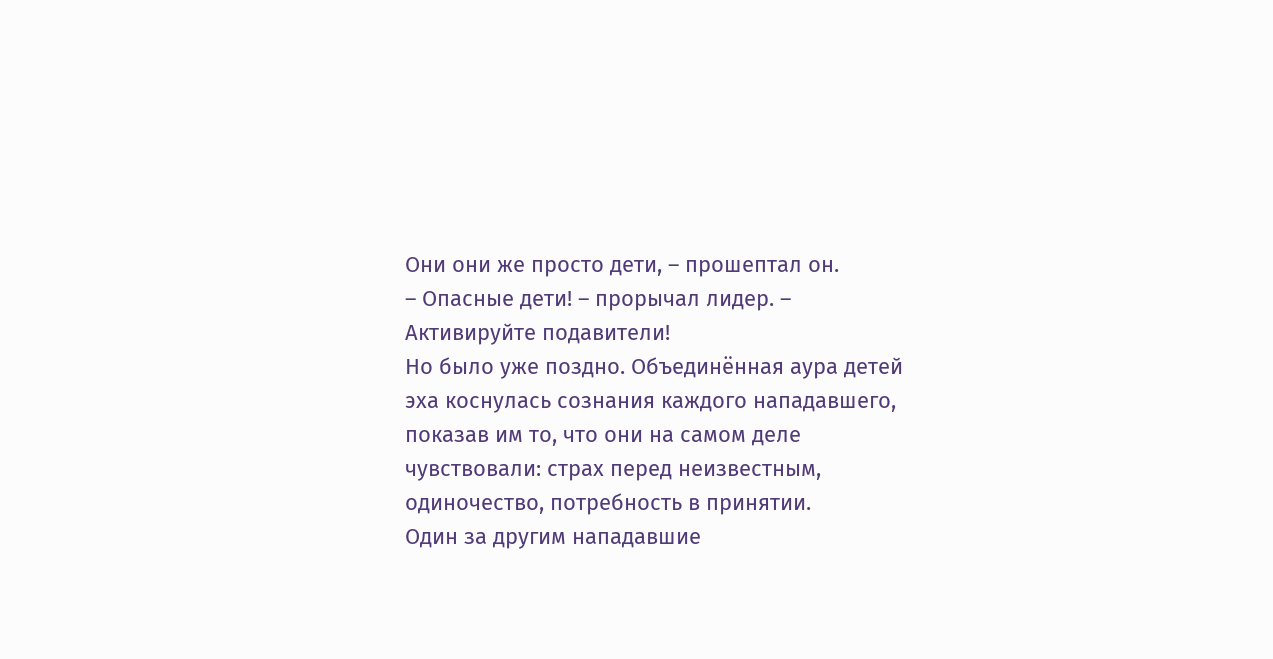Они они же просто дети, – прошептал он.
– Опасные дети! – прорычал лидер. – Активируйте подавители!
Но было уже поздно. Объединённая аура детей эха коснулась сознания каждого нападавшего, показав им то, что они на самом деле чувствовали: страх перед неизвестным, одиночество, потребность в принятии.
Один за другим нападавшие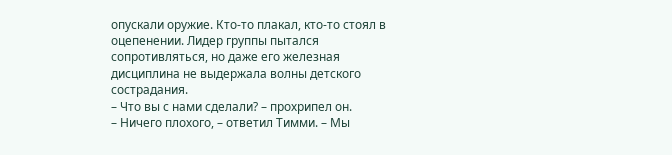опускали оружие. Кто-то плакал, кто-то стоял в оцепенении. Лидер группы пытался сопротивляться, но даже его железная дисциплина не выдержала волны детского сострадания.
– Что вы с нами сделали? – прохрипел он.
– Ничего плохого, – ответил Тимми. – Мы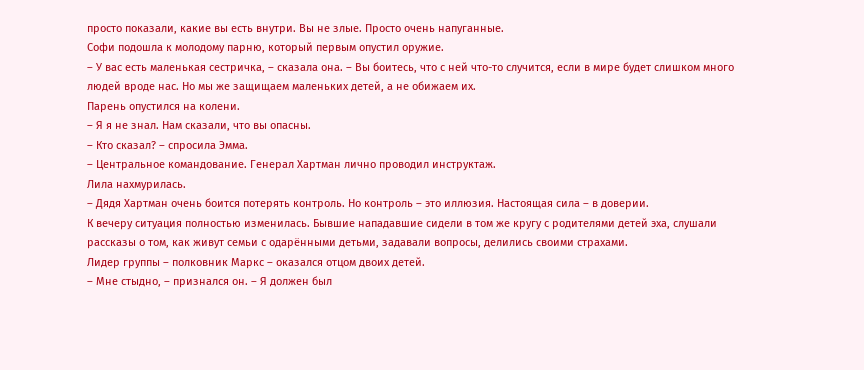просто показали, какие вы есть внутри. Вы не злые. Просто очень напуганные.
Софи подошла к молодому парню, который первым опустил оружие.
– У вас есть маленькая сестричка, – сказала она. – Вы боитесь, что с ней что-то случится, если в мире будет слишком много людей вроде нас. Но мы же защищаем маленьких детей, а не обижаем их.
Парень опустился на колени.
– Я я не знал. Нам сказали, что вы опасны.
– Кто сказал? – спросила Эмма.
– Центральное командование. Генерал Хартман лично проводил инструктаж.
Лила нахмурилась.
– Дядя Хартман очень боится потерять контроль. Но контроль – это иллюзия. Настоящая сила – в доверии.
К вечеру ситуация полностью изменилась. Бывшие нападавшие сидели в том же кругу с родителями детей эха, слушали рассказы о том, как живут семьи с одарёнными детьми, задавали вопросы, делились своими страхами.
Лидер группы – полковник Маркс – оказался отцом двоих детей.
– Мне стыдно, – признался он. – Я должен был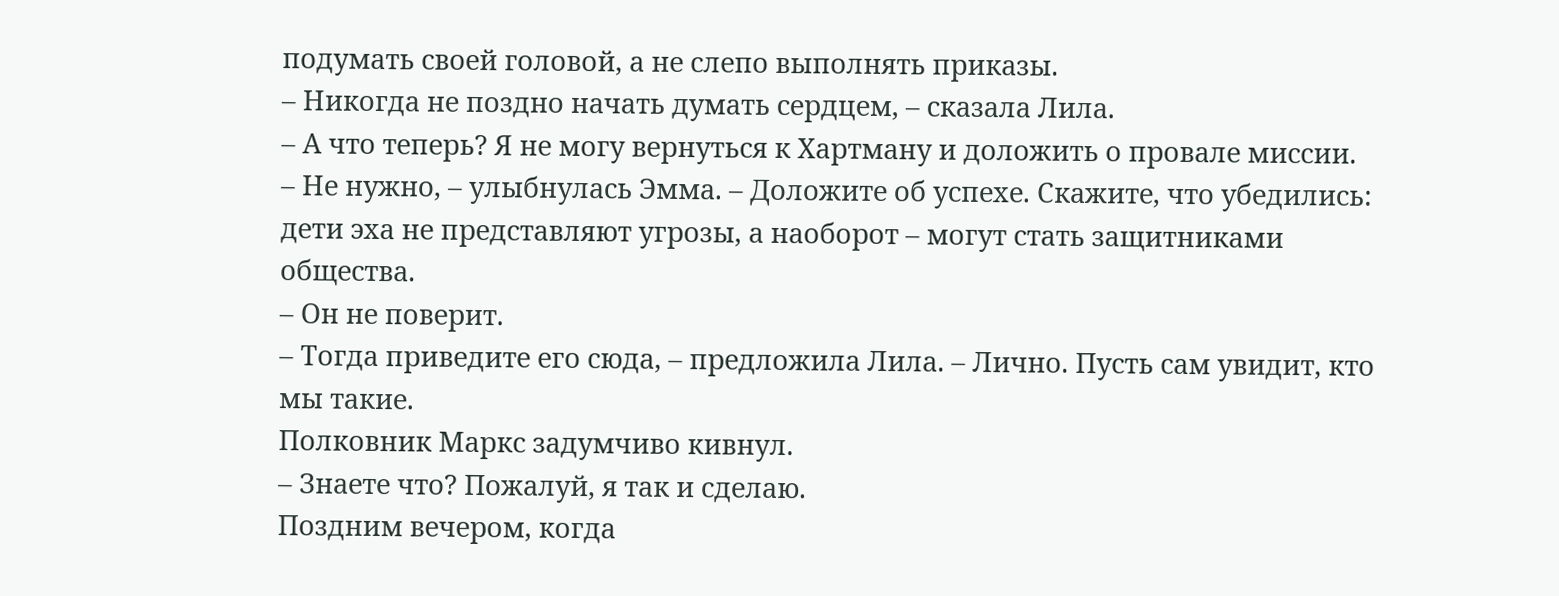подумать своей головой, а не слепо выполнять приказы.
– Никогда не поздно начать думать сердцем, – сказала Лила.
– А что теперь? Я не могу вернуться к Хартману и доложить о провале миссии.
– Не нужно, – улыбнулась Эмма. – Доложите об успехе. Скажите, что убедились: дети эха не представляют угрозы, а наоборот – могут стать защитниками общества.
– Он не поверит.
– Тогда приведите его сюда, – предложила Лила. – Лично. Пусть сам увидит, кто мы такие.
Полковник Маркс задумчиво кивнул.
– Знаете что? Пожалуй, я так и сделаю.
Поздним вечером, когда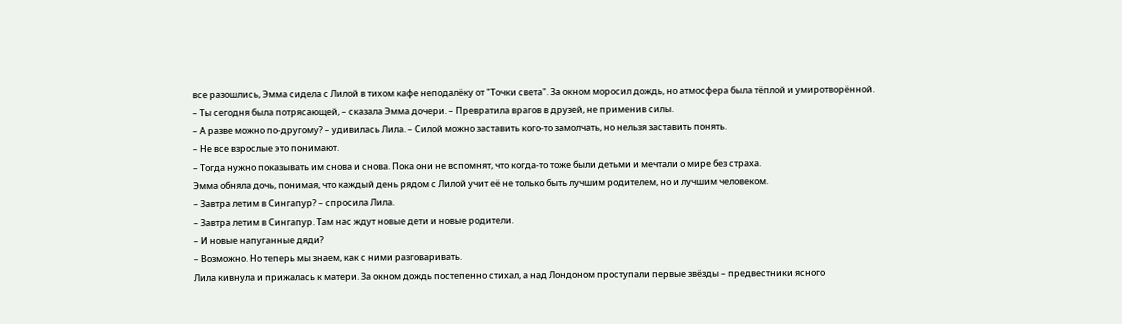все разошлись, Эмма сидела с Лилой в тихом кафе неподалёку от "Точки света". За окном моросил дождь, но атмосфера была тёплой и умиротворённой.
– Ты сегодня была потрясающей, – сказала Эмма дочери. – Превратила врагов в друзей, не применив силы.
– А разве можно по-другому? – удивилась Лила. – Силой можно заставить кого-то замолчать, но нельзя заставить понять.
– Не все взрослые это понимают.
– Тогда нужно показывать им снова и снова. Пока они не вспомнят, что когда-то тоже были детьми и мечтали о мире без страха.
Эмма обняла дочь, понимая, что каждый день рядом с Лилой учит её не только быть лучшим родителем, но и лучшим человеком.
– Завтра летим в Сингапур? – спросила Лила.
– Завтра летим в Сингапур. Там нас ждут новые дети и новые родители.
– И новые напуганные дяди?
– Возможно. Но теперь мы знаем, как с ними разговаривать.
Лила кивнула и прижалась к матери. За окном дождь постепенно стихал, а над Лондоном проступали первые звёзды – предвестники ясного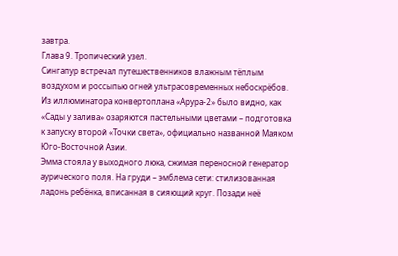завтра.
Глава 9. Тропический узел.
Сингапур встречал путешественников влажным тёплым воздухом и россыпью огней ультрасовременных небоскрёбов. Из иллюминатора конвертоплана «Арура-2» было видно, как «Сады у залива» озаряются пастельными цветами – подготовка к запуску второй «Точки света», официально названной Маяком Юго-Восточной Азии.
Эмма стояла у выходного люка, сжимая переносной генератор аурического поля. На груди – эмблема сети: стилизованная ладонь ребёнка, вписанная в сияющий круг. Позади неё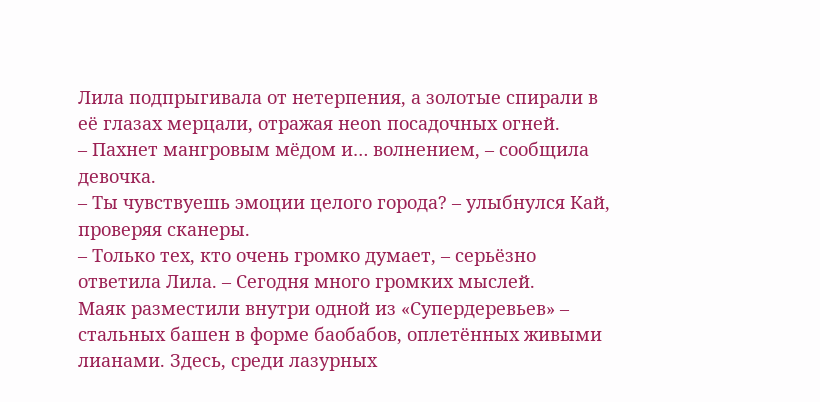Лила подпрыгивала от нетерпения, а золотые спирали в её глазах мерцали, отражая неon посадочных огней.
– Пахнет мангровым мёдом и… волнением, – сообщила девочка.
– Ты чувствуешь эмоции целого города? – улыбнулся Кай, проверяя сканеры.
– Только тех, кто очень громко думает, – серьёзно ответила Лила. – Сегодня много громких мыслей.
Маяк разместили внутри одной из «Супердеревьев» – стальных башен в форме баобабов, оплетённых живыми лианами. Здесь, среди лазурных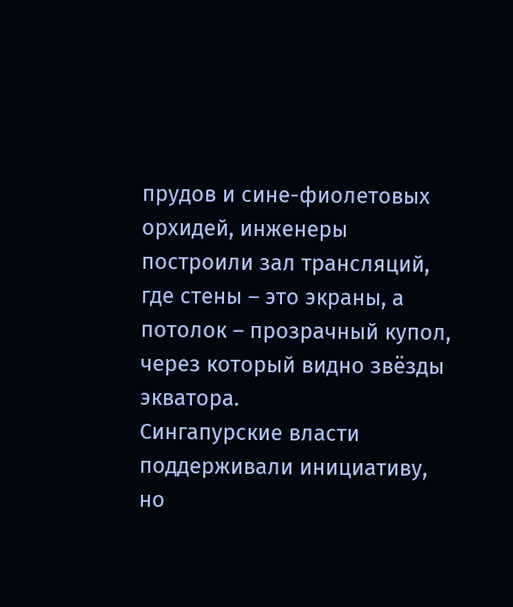прудов и сине-фиолетовых орхидей, инженеры построили зал трансляций, где стены – это экраны, а потолок – прозрачный купол, через который видно звёзды экватора.
Сингапурские власти поддерживали инициативу, но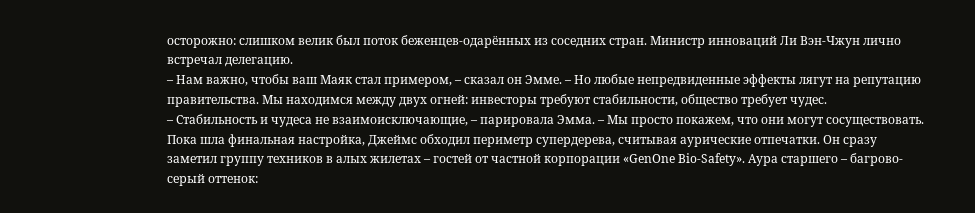осторожно: слишком велик был поток беженцев-одарённых из соседних стран. Министр инноваций Ли Вэн-Чжун лично встречал делегацию.
– Нам важно, чтобы ваш Маяк стал примером, – сказал он Эмме. – Но любые непредвиденные эффекты лягут на репутацию правительства. Мы находимся между двух огней: инвесторы требуют стабильности, общество требует чудес.
– Стабильность и чудеса не взаимоисключающие, – парировала Эмма. – Мы просто покажем, что они могут сосуществовать.
Пока шла финальная настройка, Джеймс обходил периметр супердерева, считывая аурические отпечатки. Он сразу заметил группу техников в алых жилетах – гостей от частной корпорации «GenOne Bio-Safety». Аура старшего – багрово-серый оттенок: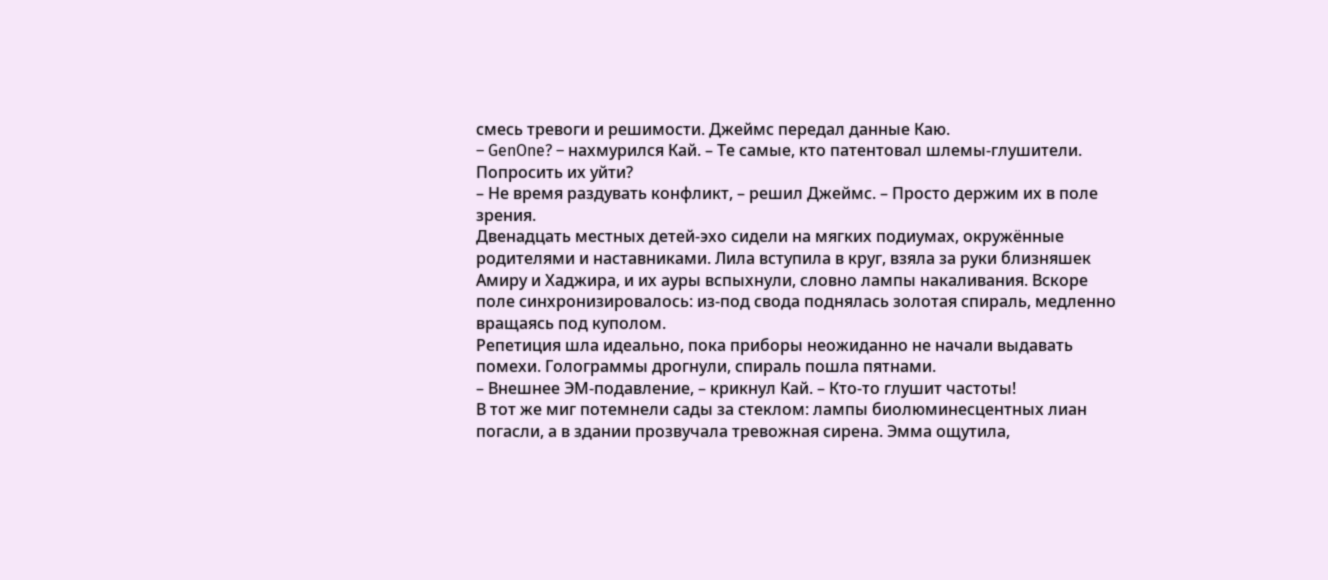смесь тревоги и решимости. Джеймс передал данные Каю.
– GenOne? – нахмурился Кай. – Те самые, кто патентовал шлемы-глушители. Попросить их уйти?
– Не время раздувать конфликт, – решил Джеймс. – Просто держим их в поле зрения.
Двенадцать местных детей-эхо сидели на мягких подиумах, окружённые родителями и наставниками. Лила вступила в круг, взяла за руки близняшек Амиру и Хаджира, и их ауры вспыхнули, словно лампы накаливания. Вскоре поле синхронизировалось: из-под свода поднялась золотая спираль, медленно вращаясь под куполом.
Репетиция шла идеально, пока приборы неожиданно не начали выдавать помехи. Голограммы дрогнули, спираль пошла пятнами.
– Внешнее ЭМ-подавление, – крикнул Кай. – Кто-то глушит частоты!
В тот же миг потемнели сады за стеклом: лампы биолюминесцентных лиан погасли, а в здании прозвучала тревожная сирена. Эмма ощутила,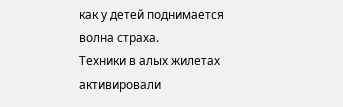как у детей поднимается волна страха.
Техники в алых жилетах активировали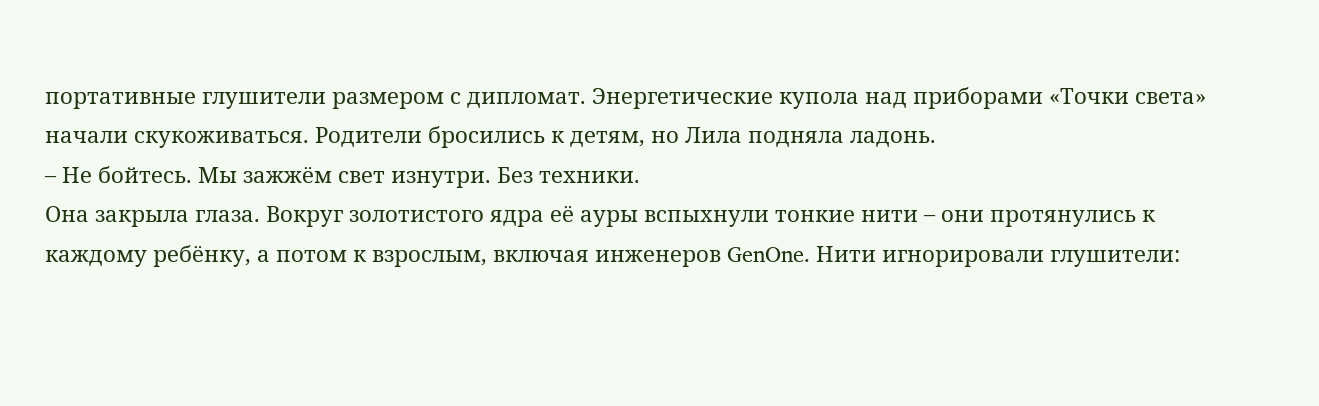портативные глушители размером с дипломат. Энергетические купола над приборами «Точки света» начали скукоживаться. Родители бросились к детям, но Лила подняла ладонь.
– Не бойтесь. Мы зажжём свет изнутри. Без техники.
Она закрыла глаза. Вокруг золотистого ядра её ауры вспыхнули тонкие нити – они протянулись к каждому ребёнку, а потом к взрослым, включая инженеров GenOne. Нити игнорировали глушители: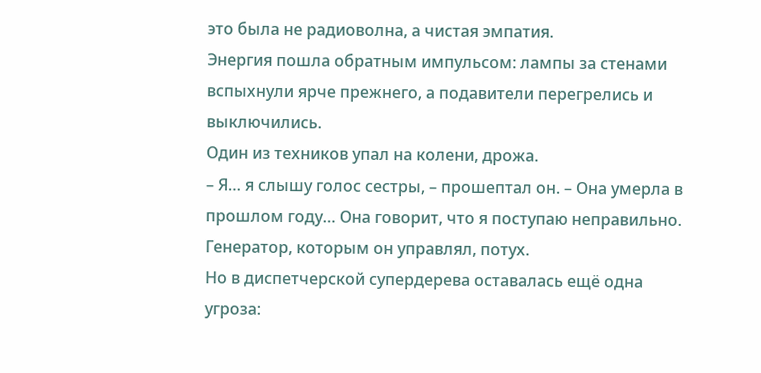это была не радиоволна, а чистая эмпатия.
Энергия пошла обратным импульсом: лампы за стенами вспыхнули ярче прежнего, а подавители перегрелись и выключились.
Один из техников упал на колени, дрожа.
– Я… я слышу голос сестры, – прошептал он. – Она умерла в прошлом году… Она говорит, что я поступаю неправильно.
Генератор, которым он управлял, потух.
Но в диспетчерской супердерева оставалась ещё одна угроза: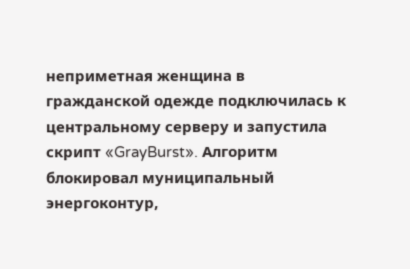неприметная женщина в гражданской одежде подключилась к центральному серверу и запустила скрипт «GrayBurst». Алгоритм блокировал муниципальный энергоконтур,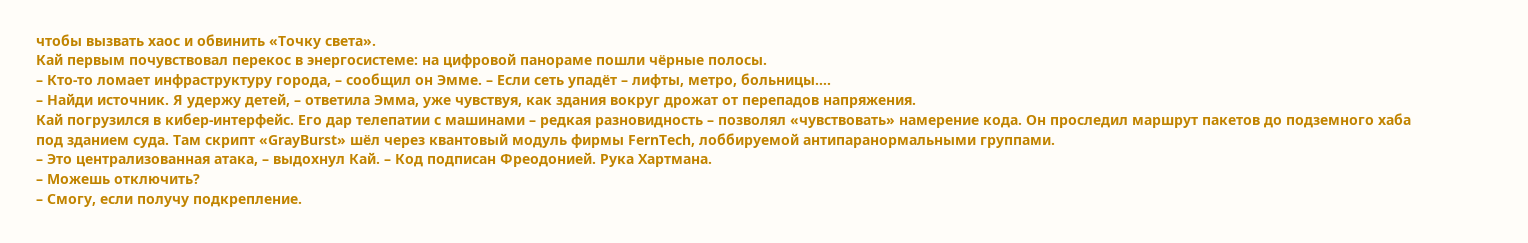чтобы вызвать хаос и обвинить «Точку света».
Кай первым почувствовал перекос в энергосистеме: на цифровой панораме пошли чёрные полосы.
– Кто-то ломает инфраструктуру города, – сообщил он Эмме. – Если сеть упадёт – лифты, метро, больницы….
– Найди источник. Я удержу детей, – ответила Эмма, уже чувствуя, как здания вокруг дрожат от перепадов напряжения.
Кай погрузился в кибер-интерфейс. Его дар телепатии с машинами – редкая разновидность – позволял «чувствовать» намерение кода. Он проследил маршрут пакетов до подземного хаба под зданием суда. Там скрипт «GrayBurst» шёл через квантовый модуль фирмы FernTech, лоббируемой антипаранормальными группами.
– Это централизованная атака, – выдохнул Кай. – Код подписан Фреодонией. Рука Хартмана.
– Можешь отключить?
– Смогу, если получу подкрепление.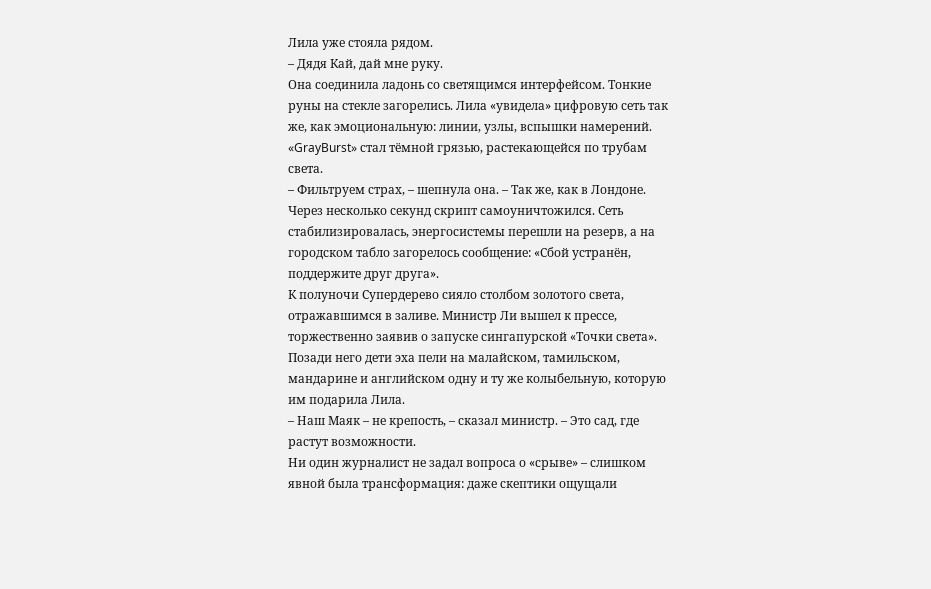Лила уже стояла рядом.
– Дядя Кай, дай мне руку.
Она соединила ладонь со светящимся интерфейсом. Тонкие руны на стекле загорелись. Лила «увидела» цифровую сеть так же, как эмоциональную: линии, узлы, вспышки намерений. «GrayBurst» стал тёмной грязью, растекающейся по трубам света.
– Фильтруем страх, – шепнула она. – Так же, как в Лондоне.
Через несколько секунд скрипт самоуничтожился. Сеть стабилизировалась, энергосистемы перешли на резерв, а на городском табло загорелось сообщение: «Сбой устранён, поддержите друг друга».
К полуночи Супердерево сияло столбом золотого света, отражавшимся в заливе. Министр Ли вышел к прессе, торжественно заявив о запуске сингапурской «Точки света». Позади него дети эха пели на малайском, тамильском, мандарине и английском одну и ту же колыбельную, которую им подарила Лила.
– Наш Маяк – не крепость, – сказал министр. – Это сад, где растут возможности.
Ни один журналист не задал вопроса о «срыве» – слишком явной была трансформация: даже скептики ощущали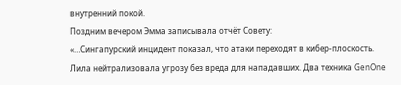внутренний покой.
Поздним вечером Эмма записывала отчёт Совету:
«…Сингапурский инцидент показал, что атаки переходят в кибер-плоскость. Лила нейтрализовала угрозу без вреда для нападавших. Два техника GenOne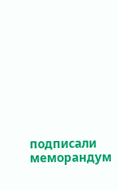подписали меморандум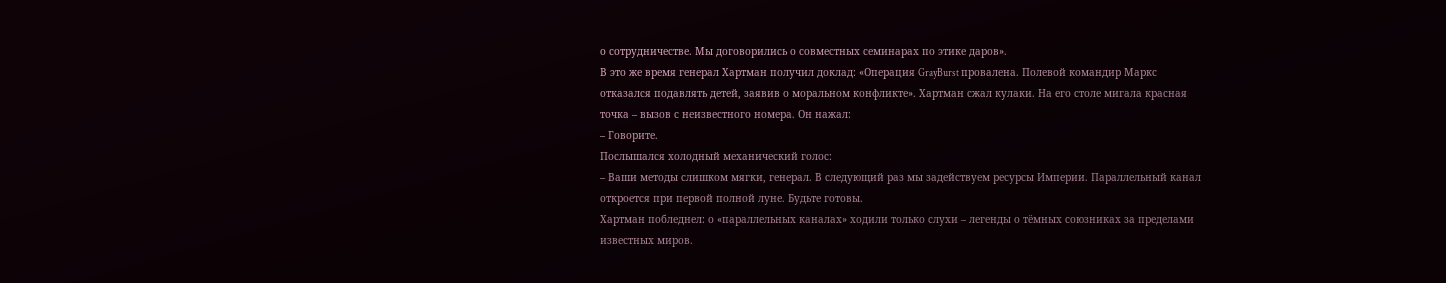о сотрудничестве. Мы договорились о совместных семинарах по этике даров».
В это же время генерал Хартман получил доклад: «Операция GrayBurst провалена. Полевой командир Маркс отказался подавлять детей, заявив о моральном конфликте». Хартман сжал кулаки. На его столе мигала красная точка – вызов с неизвестного номера. Он нажал:
– Говорите.
Послышался холодный механический голос:
– Ваши методы слишком мягки, генерал. В следующий раз мы задействуем ресурсы Империи. Параллельный канал откроется при первой полной луне. Будьте готовы.
Хартман побледнел: о «параллельных каналах» ходили только слухи – легенды о тёмных союзниках за пределами известных миров.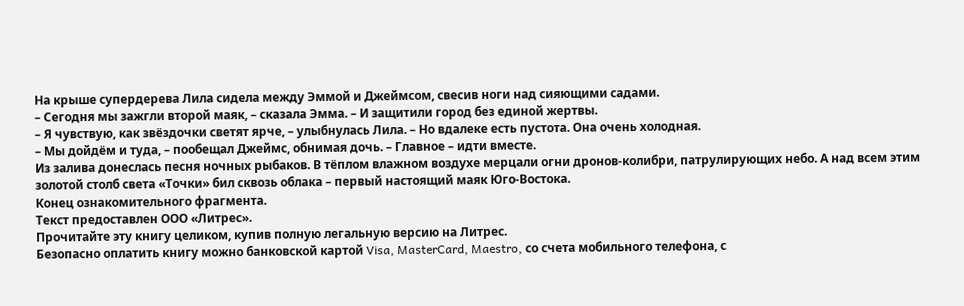На крыше супердерева Лила сидела между Эммой и Джеймсом, свесив ноги над сияющими садами.
– Сегодня мы зажгли второй маяк, – сказала Эмма. – И защитили город без единой жертвы.
– Я чувствую, как звёздочки светят ярче, – улыбнулась Лила. – Но вдалеке есть пустота. Она очень холодная.
– Мы дойдём и туда, – пообещал Джеймс, обнимая дочь. – Главное – идти вместе.
Из залива донеслась песня ночных рыбаков. В тёплом влажном воздухе мерцали огни дронов-колибри, патрулирующих небо. А над всем этим золотой столб света «Точки» бил сквозь облака – первый настоящий маяк Юго-Востока.
Конец ознакомительного фрагмента.
Текст предоставлен ООО «Литрес».
Прочитайте эту книгу целиком, купив полную легальную версию на Литрес.
Безопасно оплатить книгу можно банковской картой Visa, MasterCard, Maestro, со счета мобильного телефона, с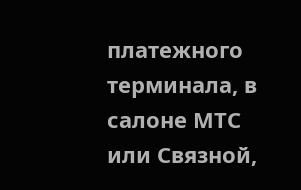платежного терминала, в салоне МТС или Связной,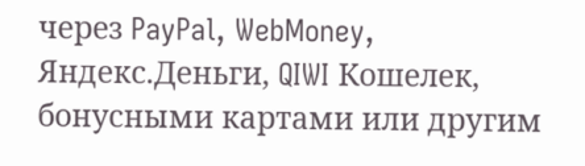через PayPal, WebMoney, Яндекс.Деньги, QIWI Кошелек, бонусными картами или другим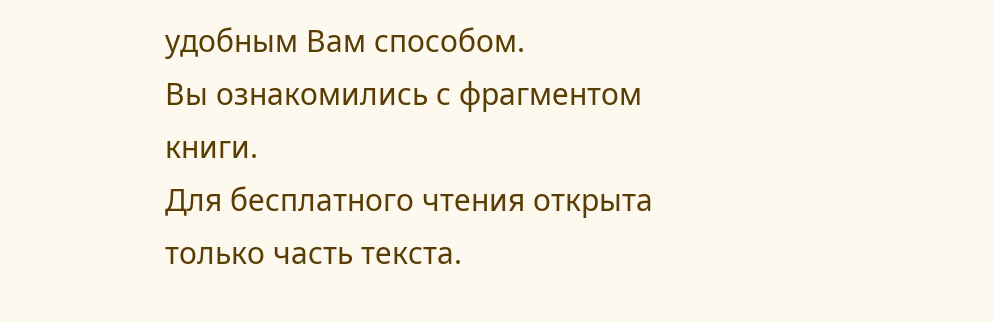удобным Вам способом.
Вы ознакомились с фрагментом книги.
Для бесплатного чтения открыта только часть текста.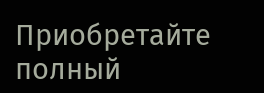Приобретайте полный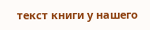текст книги у нашего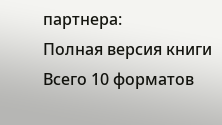партнера:
Полная версия книги
Всего 10 форматов